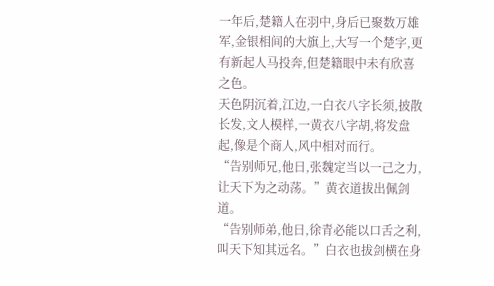一年后,楚籍人在羽中,身后已聚数万雄军,金银相间的大旗上,大写一个楚字,更有新起人马投奔,但楚籍眼中未有欣喜之色。
天色阴沉着,江边,一白衣八字长须,披散长发,文人模样,一黄衣八字胡,将发盘起,像是个商人,风中相对而行。
“告别师兄,他日,张魏定当以一己之力,让天下为之动荡。”黄衣道拔出佩剑道。
“告别师弟,他日,徐青必能以口舌之利,叫天下知其远名。”白衣也拔剑横在身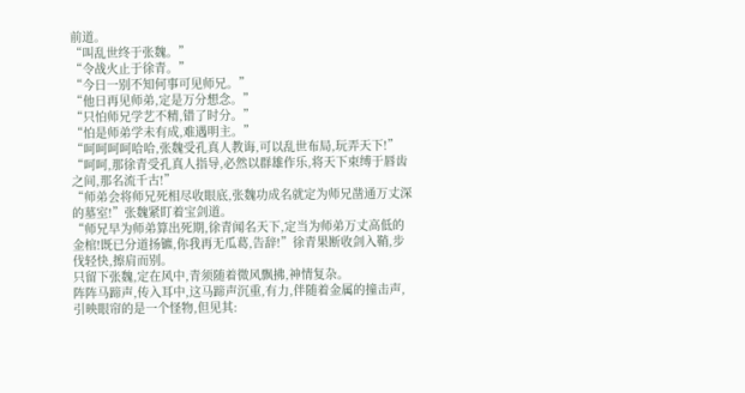前道。
“叫乱世终于张魏。”
“令战火止于徐青。”
“今日一别不知何事可见师兄。”
“他日再见师弟,定是万分想念。”
“只怕师兄学艺不精,错了时分。”
“怕是师弟学未有成,难遇明主。”
“呵呵呵呵哈哈,张魏受孔真人教诲,可以乱世布局,玩弄天下!”
“呵呵,那徐青受孔真人指导,必然以群雄作乐,将天下束缚于唇齿之间,那名流千古!”
“师弟会将师兄死相尽收眼底,张魏功成名就定为师兄凿通万丈深的墓室!”张魏紧盯着宝剑道。
“师兄早为师弟算出死期,徐青闻名天下,定当为师弟万丈高低的金棺!既已分道扬镳,你我再无瓜葛,告辞!”徐青果断收剑入鞘,步伐轻快,擦肩而别。
只留下张魏,定在风中,青须随着微风飘拂,神情复杂。
阵阵马蹄声,传入耳中,这马蹄声沉重,有力,伴随着金属的撞击声,引映眼帘的是一个怪物,但见其: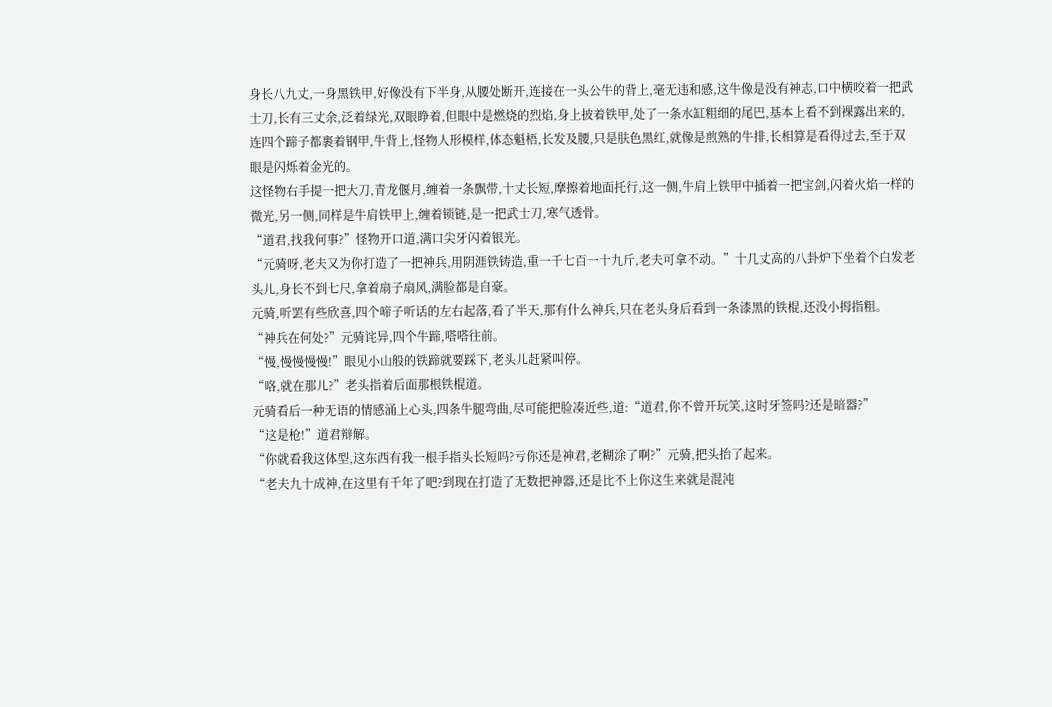身长八九丈,一身黑铁甲,好像没有下半身,从腰处断开,连接在一头公牛的背上,毫无违和感,这牛像是没有神志,口中横咬着一把武士刀,长有三丈余,泛着绿光,双眼睁着,但眼中是燃烧的烈焰,身上披着铁甲,处了一条水缸粗细的尾巴,基本上看不到裸露出来的,连四个蹄子都裹着钢甲,牛背上,怪物人形模样,体态魁梧,长发及腰,只是肤色黑红,就像是煎熟的牛排,长相算是看得过去,至于双眼是闪烁着金光的。
这怪物右手提一把大刀,青龙偃月,缠着一条飘带,十丈长短,摩擦着地面托行,这一侧,牛肩上铁甲中插着一把宝剑,闪着火焰一样的微光,另一侧,同样是牛肩铁甲上,缠着锁链,是一把武士刀,寒气透骨。
“道君,找我何事?”怪物开口道,满口尖牙闪着银光。
“元骑呀,老夫又为你打造了一把神兵,用阴涯铁铸造,重一千七百一十九斤,老夫可拿不动。”十几丈高的八卦炉下坐着个白发老头儿,身长不到七尺,拿着扇子扇风,满脸都是自豪。
元骑,听罢有些欣喜,四个啼子听话的左右起落,看了半天,那有什么神兵,只在老头身后看到一条漆黑的铁棍,还没小拇指粗。
“神兵在何处?”元骑诧异,四个牛蹄,嗒嗒往前。
“慢,慢慢慢慢!”眼见小山般的铁蹄就要踩下,老头儿赶紧叫停。
“咯,就在那儿?”老头指着后面那根铁棍道。
元骑看后一种无语的情感涌上心头,四条牛腿弯曲,尽可能把脸凑近些,道:“道君,你不曾开玩笑,这时牙签吗?还是暗器?”
“这是枪!”道君辩解。
“你就看我这体型,这东西有我一根手指头长短吗?亏你还是神君,老糊涂了啊?”元骑,把头抬了起来。
“老夫九十成神,在这里有千年了吧?到现在打造了无数把神器,还是比不上你这生来就是混沌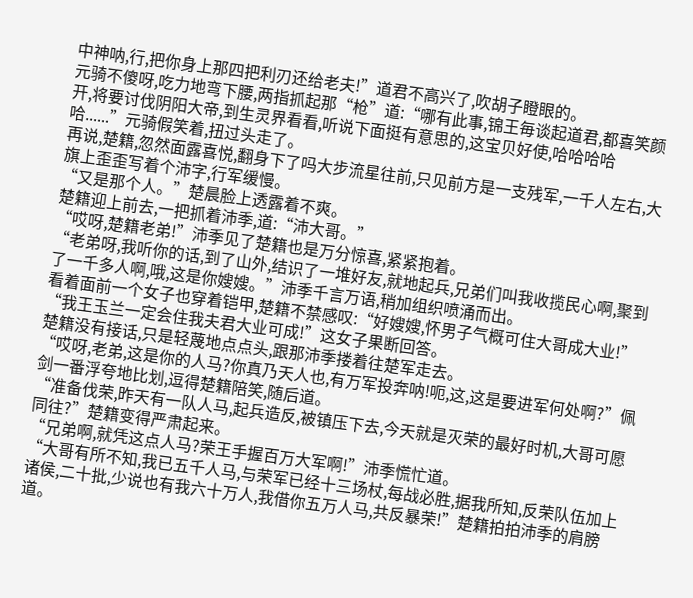中神呐,行,把你身上那四把利刃还给老夫!”道君不高兴了,吹胡子瞪眼的。
元骑不傻呀,吃力地弯下腰,两指抓起那“枪”道:“哪有此事,锦王毎谈起道君,都喜笑颜开,将要讨伐阴阳大帝,到生灵界看看,听说下面挺有意思的,这宝贝好使,哈哈哈哈哈......”元骑假笑着,扭过头走了。
再说,楚籍,忽然面露喜悦,翻身下了吗大步流星往前,只见前方是一支残军,一千人左右,大旗上歪歪写着个沛字,行军缓慢。
“又是那个人。”楚晨脸上透露着不爽。
楚籍迎上前去,一把抓着沛季,道:“沛大哥。”
“哎呀,楚籍老弟!”沛季见了楚籍也是万分惊喜,紧紧抱着。
“老弟呀,我听你的话,到了山外,结识了一堆好友,就地起兵,兄弟们叫我收揽民心啊,聚到了一千多人啊,哦,这是你嫂嫂。”沛季千言万语,稍加组织喷涌而出。
看着面前一个女子也穿着铠甲,楚籍不禁感叹:“好嫂嫂,怀男子气概可住大哥成大业!”
“我王玉兰一定会住我夫君大业可成!”这女子果断回答。
楚籍没有接话,只是轻蔑地点点头,跟那沛季搂着往楚军走去。
“哎呀,老弟,这是你的人马?你真乃天人也,有万军投奔呐!呃,这,这是要进军何处啊?”佩剑一番浮夸地比划,逗得楚籍陪笑,随后道。
“准备伐荣,昨天有一队人马,起兵造反,被镇压下去,今天就是灭荣的最好时机,大哥可愿同往?”楚籍变得严肃起来。
“兄弟啊,就凭这点人马?荣王手握百万大军啊!”沛季慌忙道。
“大哥有所不知,我已五千人马,与荣军已经十三场杖,每战必胜,据我所知,反荣队伍加上诸侯,二十批,少说也有我六十万人,我借你五万人马,共反暴荣!”楚籍拍拍沛季的肩膀道。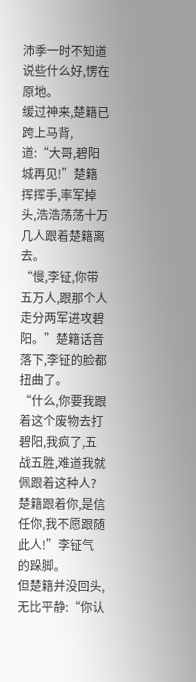沛季一时不知道说些什么好,愣在原地。
缓过神来,楚籍已跨上马背,道:“大哥,碧阳城再见!”楚籍挥挥手,率军掉头,浩浩荡荡十万几人跟着楚籍离去。
“慢,李钲,你带五万人,跟那个人走分两军进攻碧阳。”楚籍话音落下,李钲的脸都扭曲了。
“什么,你要我跟着这个废物去打碧阳,我疯了,五战五胜,难道我就佩跟着这种人?楚籍跟着你,是信任你,我不愿跟随此人!”李钲气的跺脚。
但楚籍并没回头,无比平静:“你认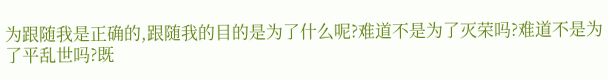为跟随我是正确的,跟随我的目的是为了什么呢?难道不是为了灭荣吗?难道不是为了平乱世吗?既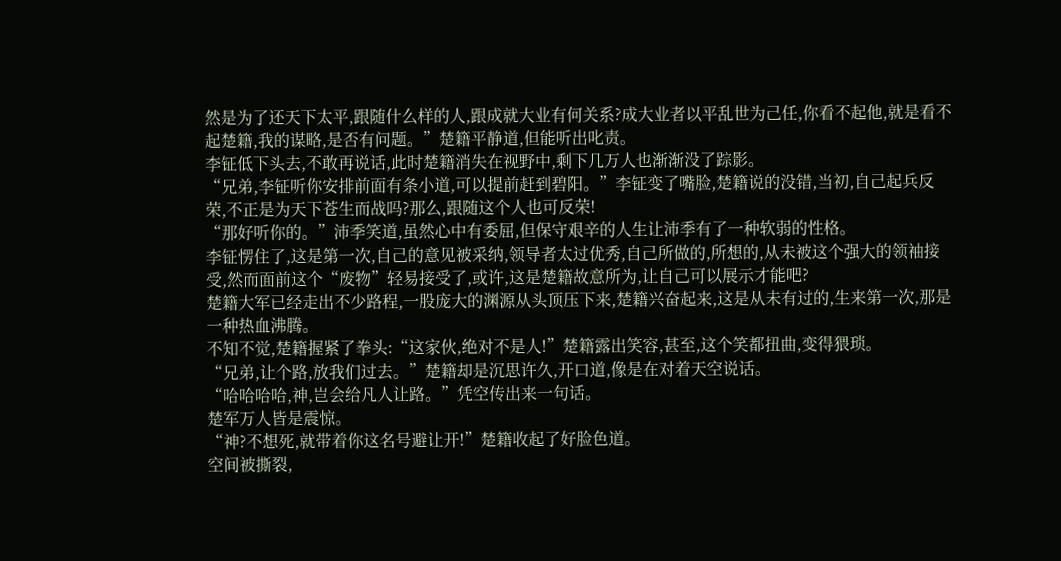然是为了还天下太平,跟随什么样的人,跟成就大业有何关系?成大业者以平乱世为己任,你看不起他,就是看不起楚籍,我的谋略,是否有问题。”楚籍平静道,但能听出叱责。
李钲低下头去,不敢再说话,此时楚籍消失在视野中,剩下几万人也渐渐没了踪影。
“兄弟,李钲听你安排前面有条小道,可以提前赶到碧阳。”李钲变了嘴脸,楚籍说的没错,当初,自己起兵反荣,不正是为天下苍生而战吗?那么,跟随这个人也可反荣!
“那好听你的。”沛季笑道,虽然心中有委屈,但保守艰辛的人生让沛季有了一种软弱的性格。
李钲愣住了,这是第一次,自己的意见被采纳,领导者太过优秀,自己所做的,所想的,从未被这个强大的领袖接受,然而面前这个“废物”轻易接受了,或许,这是楚籍故意所为,让自己可以展示才能吧?
楚籍大军已经走出不少路程,一股庞大的渊源从头顶压下来,楚籍兴奋起来,这是从未有过的,生来第一次,那是一种热血沸腾。
不知不觉,楚籍握紧了拳头:“这家伙,绝对不是人!”楚籍露出笑容,甚至,这个笑都扭曲,变得猥琐。
“兄弟,让个路,放我们过去。”楚籍却是沉思许久,开口道,像是在对着天空说话。
“哈哈哈哈,神,岂会给凡人让路。”凭空传出来一句话。
楚军万人皆是震惊。
“神?不想死,就带着你这名号避让开!”楚籍收起了好脸色道。
空间被撕裂,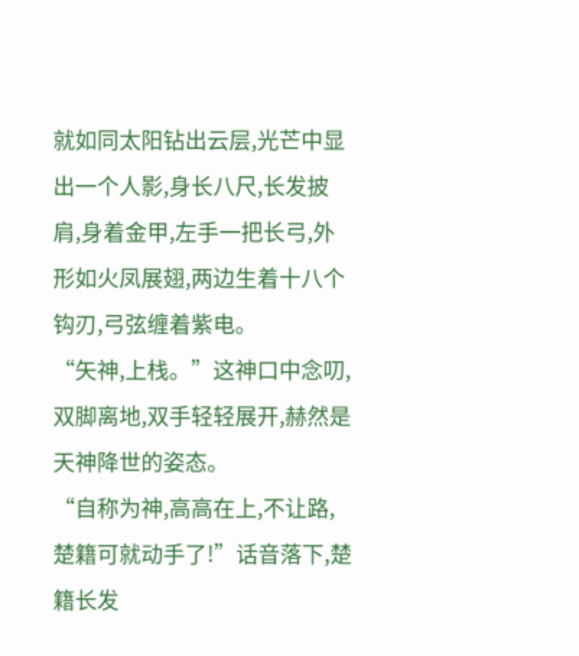就如同太阳钻出云层,光芒中显出一个人影,身长八尺,长发披肩,身着金甲,左手一把长弓,外形如火凤展翅,两边生着十八个钩刃,弓弦缠着紫电。
“矢神,上栈。”这神口中念叨,双脚离地,双手轻轻展开,赫然是天神降世的姿态。
“自称为神,高高在上,不让路,楚籍可就动手了!”话音落下,楚籍长发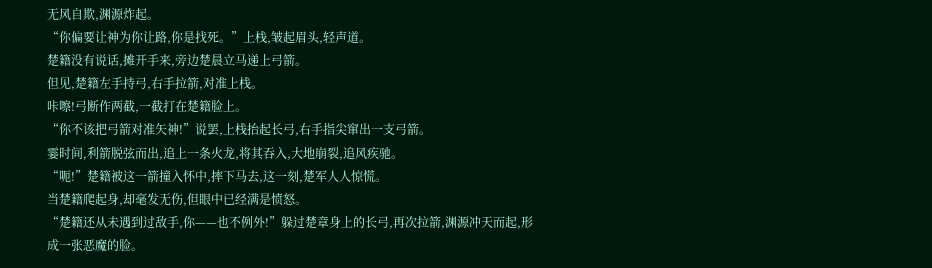无风自欺,渊源炸起。
“你偏要让神为你让路,你是找死。”上栈,皱起眉头,轻声道。
楚籍没有说话,摊开手来,旁边楚晨立马递上弓箭。
但见,楚籍左手持弓,右手拉箭,对准上栈。
咔嚓!弓断作两截,一截打在楚籍脸上。
“你不该把弓箭对准矢神!”说罢,上栈抬起长弓,右手指尖窜出一支弓箭。
霎时间,利箭脱弦而出,追上一条火龙,将其吞入,大地崩裂,追风疾驰。
“呃!”楚籍被这一箭撞入怀中,摔下马去,这一刻,楚军人人惊慌。
当楚籍爬起身,却毫发无伤,但眼中已经满是愤怒。
“楚籍还从未遇到过敌手,你——也不例外!”躲过楚章身上的长弓,再次拉箭,渊源冲天而起,形成一张恶魔的脸。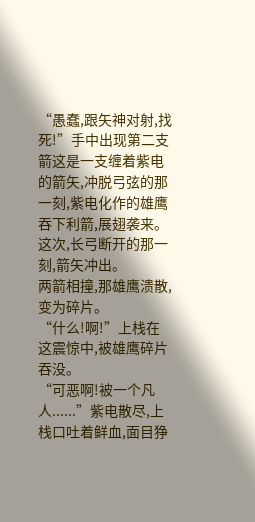“愚蠢,跟矢神对射,找死!”手中出现第二支箭这是一支缠着紫电的箭矢,冲脱弓弦的那一刻,紫电化作的雄鹰吞下利箭,展翅袭来。
这次,长弓断开的那一刻,箭矢冲出。
两箭相撞,那雄鹰溃散,变为碎片。
“什么!啊!”上栈在这震惊中,被雄鹰碎片吞没。
“可恶啊!被一个凡人......”紫电散尽,上栈口吐着鲜血,面目狰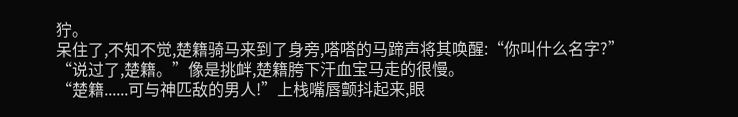狞。
呆住了,不知不觉,楚籍骑马来到了身旁,嗒嗒的马蹄声将其唤醒:“你叫什么名字?”
“说过了,楚籍。”像是挑衅,楚籍胯下汗血宝马走的很慢。
“楚籍......可与神匹敌的男人!”上栈嘴唇颤抖起来,眼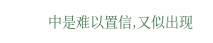中是难以置信,又似出现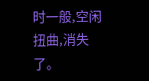时一般,空闲扭曲,消失了。